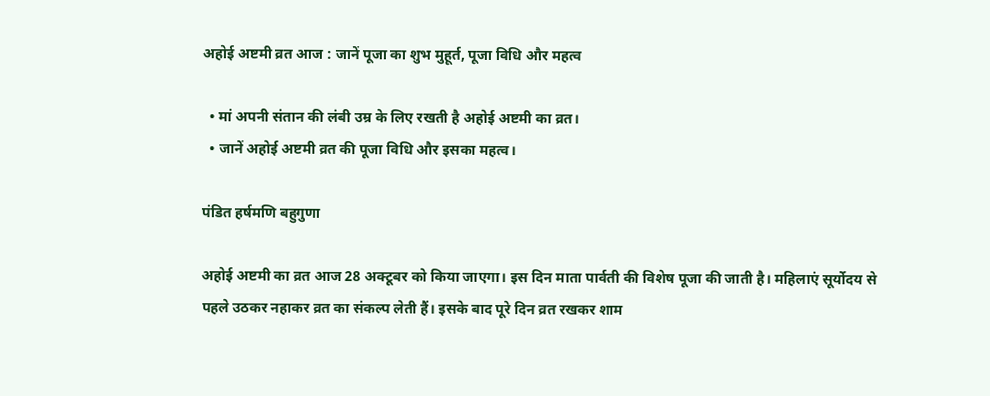अहोई अष्टमी व्रत आज : जानें पूजा का शुभ मुहूर्त, पूजा विधि और महत्व

  • मां अपनी संतान की लंबी उम्र के लिए रखती है अहोई अष्टमी का व्रत।
  • जानें अहोई अष्टमी व्रत की पूजा विधि और इसका महत्व।

पंडित हर्षमणि बहुगुणा

अहोई अष्टमी का व्रत आज 28 अक्टूबर को किया जाएगा। इस दिन माता पार्वती की विशेष पूजा की जाती है। महिलाएं सूर्योदय से पहले उठकर नहाकर व्रत का संकल्प लेती हैं। इसके बाद पूरे दिन व्रत रखकर शाम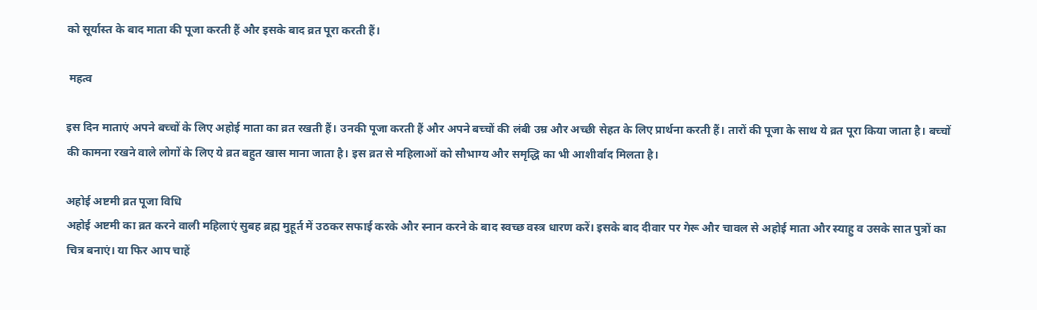को सूर्यास्त के बाद माता की पूजा करती हैं और इसके बाद व्रत पूरा करती हैं।

 महत्व

इस दिन माताएं अपने बच्चों के लिए अहोई माता का व्रत रखती हैं। उनकी पूजा करती हैं और अपने बच्चों की लंबी उम्र और अच्छी सेहत के लिए प्रार्थना करती हैं। तारों की पूजा के साथ ये व्रत पूरा किया जाता है। बच्चों की कामना रखने वाले लोगों के लिए ये व्रत बहुत खास माना जाता है। इस व्रत से महिलाओं को सौभाग्य और समृद्धि का भी आशीर्वाद मिलता है।

अहोई अष्टमी व्रत पूजा विधि
अहोई अष्टमी का व्रत करने वाली महिलाएं सुबह ब्रह्म मुहूर्त में उठकर सफाई करके और स्नान करने के बाद स्वच्छ वस्त्र धारण करें। इसके बाद दीवार पर गेरू और चावल से अहोई माता और स्याहु व उसके सात पुत्रों का चित्र बनाएं। या फिर आप चाहें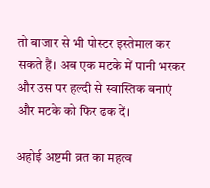तो बाजार से भी पोस्टर इस्तेमाल कर सकते हैं। अब एक मटके में पानी भरकर और उस पर हल्दी से स्वास्तिक बनाएं और मटके को फिर ढक दें।

अहोई अष्टमी व्रत का महत्व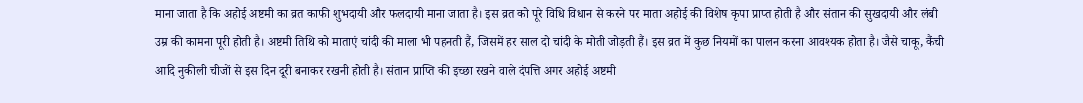माना जाता है कि अहोई अष्टमी का व्रत काफी शुभदायी और फलदायी माना जाता है। इस व्रत को पूरे विधि विधान से करने पर माता अहोई की विशेष कृपा प्राप्त होती है और संतान की सुखदायी और लंबी उम्र की कामना पूरी होती है। अष्टमी तिथि को माताएं चांदी की माला भी पहनती हैं, जिसमें हर साल दो चांदी के मोती जोड़ती हैं। इस व्रत में कुछ नियमों का पालन करना आवश्यक होता है। जैसे चाकू, कैंची आदि नुकीली चीजों से इस दिन दूरी बनाकर रखनी होती है। संतान प्राप्ति की इच्छा रखने वाले दंपत्ति अगर अहोई अष्टमी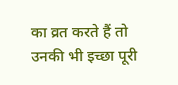का व्रत करते हैं तो उनकी भी इच्छा पूरी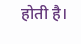होती है।